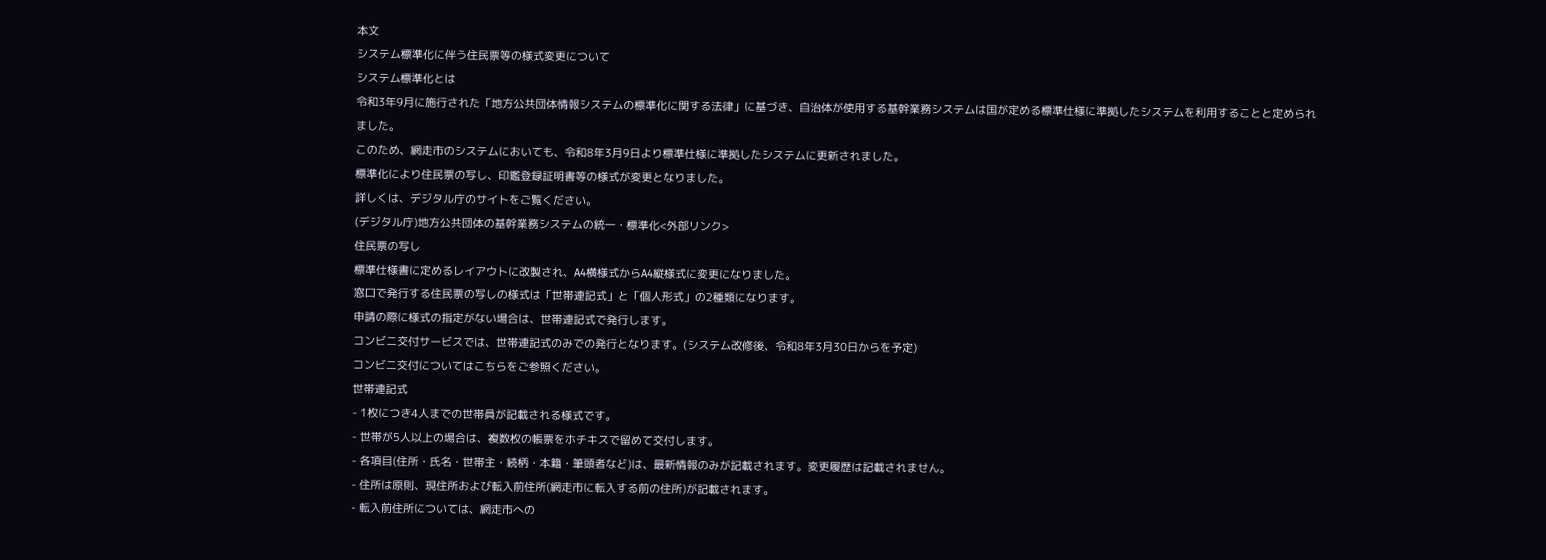本文
システム標準化に伴う住民票等の様式変更について
システム標準化とは
令和3年9月に施行された「地方公共団体情報システムの標準化に関する法律」に基づき、自治体が使用する基幹業務システムは国が定める標準仕様に準拠したシステムを利用することと定められました。
このため、網走市のシステムにおいても、令和8年3月9日より標準仕様に準拠したシステムに更新されました。
標準化により住民票の写し、印鑑登録証明書等の様式が変更となりました。
詳しくは、デジタル庁のサイトをご覧ください。
(デジタル庁)地方公共団体の基幹業務システムの統一・標準化<外部リンク>
住民票の写し
標準仕様書に定めるレイアウトに改製され、A4横様式からA4縦様式に変更になりました。
窓口で発行する住民票の写しの様式は「世帯連記式」と「個人形式」の2種類になります。
申請の際に様式の指定がない場合は、世帯連記式で発行します。
コンビニ交付サービスでは、世帯連記式のみでの発行となります。(システム改修後、令和8年3月30日からを予定)
コンビニ交付についてはこちらをご参照ください。
世帯連記式
- 1枚につき4人までの世帯員が記載される様式です。
- 世帯が5人以上の場合は、複数枚の帳票をホチキスで留めて交付します。
- 各項目(住所・氏名・世帯主・続柄・本籍・筆頭者など)は、最新情報のみが記載されます。変更履歴は記載されません。
- 住所は原則、現住所および転入前住所(網走市に転入する前の住所)が記載されます。
- 転入前住所については、網走市への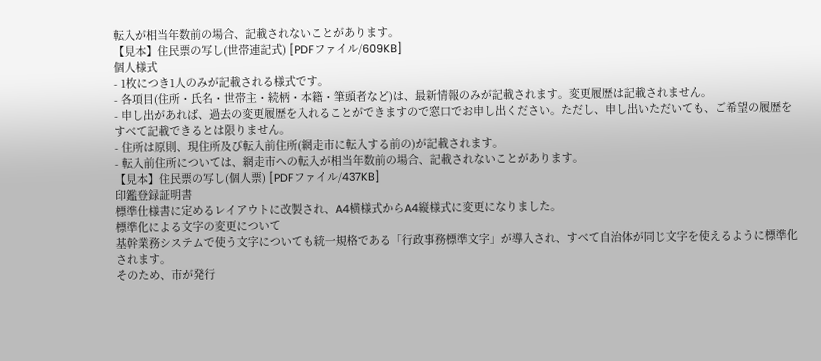転入が相当年数前の場合、記載されないことがあります。
【見本】住民票の写し(世帯連記式) [PDFファイル/609KB]
個人様式
- 1枚につき1人のみが記載される様式です。
- 各項目(住所・氏名・世帯主・続柄・本籍・筆頭者など)は、最新情報のみが記載されます。変更履歴は記載されません。
- 申し出があれば、過去の変更履歴を入れることができますので窓口でお申し出ください。ただし、申し出いただいても、ご希望の履歴をすべて記載できるとは限りません。
- 住所は原則、現住所及び転入前住所(網走市に転入する前の)が記載されます。
- 転入前住所については、網走市への転入が相当年数前の場合、記載されないことがあります。
【見本】住民票の写し(個人票) [PDFファイル/437KB]
印鑑登録証明書
標準仕様書に定めるレイアウトに改製され、A4横様式からA4縦様式に変更になりました。
標準化による文字の変更について
基幹業務システムで使う文字についても統一規格である「行政事務標準文字」が導入され、すべて自治体が同じ文字を使えるように標準化されます。
そのため、市が発行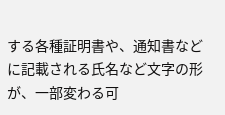する各種証明書や、通知書などに記載される氏名など文字の形が、一部変わる可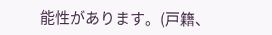能性があります。(戸籍、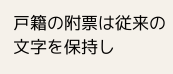戸籍の附票は従来の文字を保持し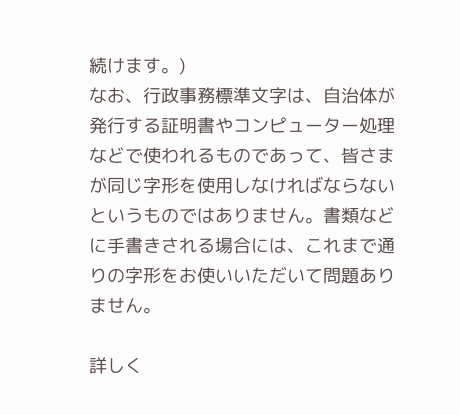続けます。)
なお、行政事務標準文字は、自治体が発行する証明書やコンピューター処理などで使われるものであって、皆さまが同じ字形を使用しなければならないというものではありません。書類などに手書きされる場合には、これまで通りの字形をお使いいただいて問題ありません。

詳しく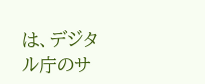は、デジタル庁のサ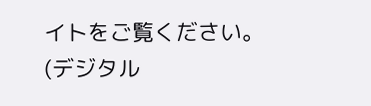イトをご覧ください。
(デジタル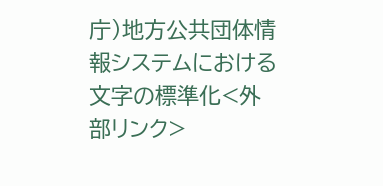庁)地方公共団体情報システムにおける文字の標準化<外部リンク>